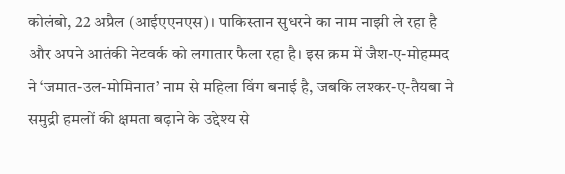कोलंबो, 22 अप्रैल (आईएएनएस)। पाकिस्तान सुधरने का नाम नाझी ले रहा है और अपने आतंकी नेटवर्क को लगातार फैला रहा है। इस क्रम में जैश-ए-मोहम्मद ने ‘जमात-उल-मोमिनात’ नाम से महिला विंग बनाई है, जबकि लश्कर-ए-तैयबा ने समुद्री हमलों की क्षमता बढ़ाने के उद्देश्य से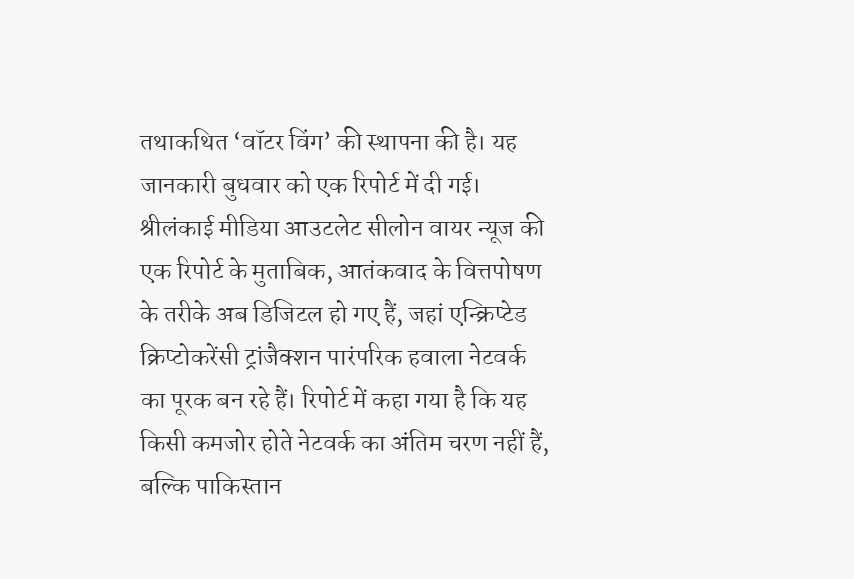तथाकथित ‘वॉटर विंग’ की स्थापना की है। यह जानकारी बुधवार को एक रिपोर्ट में दी गई।
श्रीलंकाई मीडिया आउटलेट सीलोन वायर न्यूज की एक रिपोर्ट के मुताबिक, आतंकवाद के वित्तपोषण के तरीके अब डिजिटल हो गए हैं, जहां एन्क्रिप्टेड क्रिप्टोकरेंसी ट्रांजैक्शन पारंपरिक हवाला नेटवर्क का पूरक बन रहे हैं। रिपोर्ट में कहा गया है कि यह किसी कमजोर होते नेटवर्क का अंतिम चरण नहीं हैं, बल्कि पाकिस्तान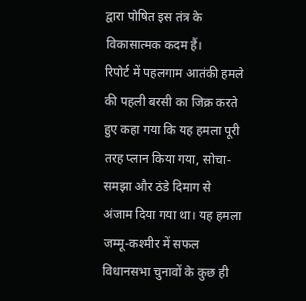द्वारा पोषित इस तंत्र के विकासात्मक कदम हैं।
रिपोर्ट में पहलगाम आतंकी हमले की पहली बरसी का जिक्र करते हुए कहा गया कि यह हमला पूरी तरह प्लान किया गया, सोचा-समझा और ठंडे दिमाग से अंजाम दिया गया था। यह हमला जम्मू-कश्मीर में सफल विधानसभा चुनावों के कुछ ही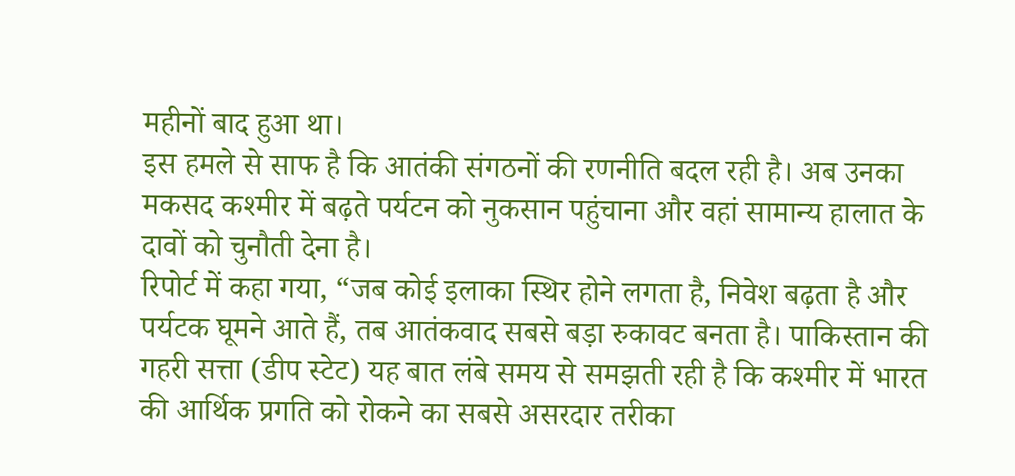महीनों बाद हुआ था।
इस हमले से साफ है कि आतंकी संगठनों की रणनीति बदल रही है। अब उनका मकसद कश्मीर में बढ़ते पर्यटन को नुकसान पहुंचाना और वहां सामान्य हालात के दावों को चुनौती देना है।
रिपोर्ट में कहा गया, “जब कोई इलाका स्थिर होने लगता है, निवेश बढ़ता है और पर्यटक घूमने आते हैं, तब आतंकवाद सबसे बड़ा रुकावट बनता है। पाकिस्तान की गहरी सत्ता (डीप स्टेट) यह बात लंबे समय से समझती रही है कि कश्मीर में भारत की आर्थिक प्रगति को रोकने का सबसे असरदार तरीका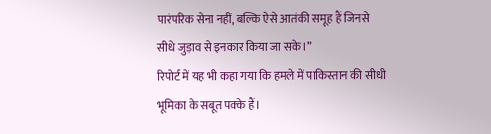पारंपरिक सेना नहीं, बल्कि ऐसे आतंकी समूह हैं जिनसे सीधे जुड़ाव से इनकार किया जा सके।”
रिपोर्ट में यह भी कहा गया कि हमले में पाकिस्तान की सीधी भूमिका के सबूत पक्के हैं।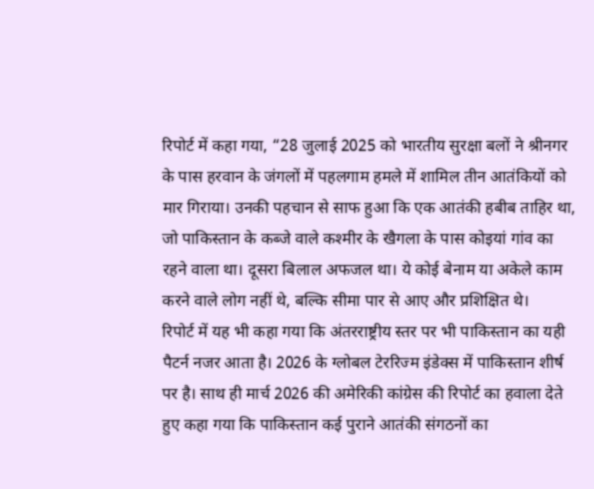रिपोर्ट में कहा गया, “28 जुलाई 2025 को भारतीय सुरक्षा बलों ने श्रीनगर के पास हरवान के जंगलों में पहलगाम हमले में शामिल तीन आतंकियों को मार गिराया। उनकी पहचान से साफ हुआ कि एक आतंकी हबीब ताहिर था, जो पाकिस्तान के कब्जे वाले कश्मीर के खैगला के पास कोइयां गांव का रहने वाला था। दूसरा बिलाल अफजल था। ये कोई बेनाम या अकेले काम करने वाले लोग नहीं थे, बल्कि सीमा पार से आए और प्रशिक्षित थे।
रिपोर्ट में यह भी कहा गया कि अंतरराष्ट्रीय स्तर पर भी पाकिस्तान का यही पैटर्न नजर आता है। 2026 के ग्लोबल टेररिज्म इंडेक्स में पाकिस्तान शीर्ष पर है। साथ ही मार्च 2026 की अमेरिकी कांग्रेस की रिपोर्ट का हवाला देते हुए कहा गया कि पाकिस्तान कई पुराने आतंकी संगठनों का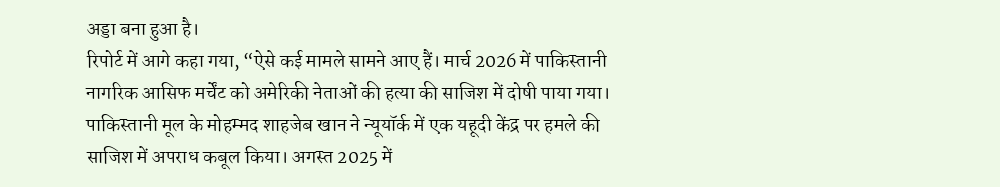अड्डा बना हुआ है।
रिपोर्ट में आगे कहा गया, “ऐसे कई मामले सामने आए हैं। मार्च 2026 में पाकिस्तानी नागरिक आसिफ मर्चेंट को अमेरिकी नेताओं की हत्या की साजिश में दोषी पाया गया। पाकिस्तानी मूल के मोहम्मद शाहजेब खान ने न्यूयॉर्क में एक यहूदी केंद्र पर हमले की साजिश में अपराध कबूल किया। अगस्त 2025 में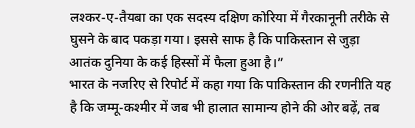लश्कर-ए-तैयबा का एक सदस्य दक्षिण कोरिया में गैरकानूनी तरीके से घुसने के बाद पकड़ा गया। इससे साफ है कि पाकिस्तान से जुड़ा आतंक दुनिया के कई हिस्सों में फैला हुआ है।”
भारत के नजरिए से रिपोर्ट में कहा गया कि पाकिस्तान की रणनीति यह है कि जम्मू-कश्मीर में जब भी हालात सामान्य होने की ओर बढ़ें, तब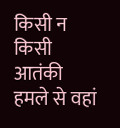किसी न किसी आतंकी हमले से वहां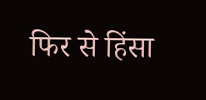फिर से हिंसा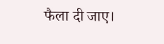फैला दी जाए।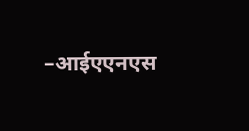–आईएएनएस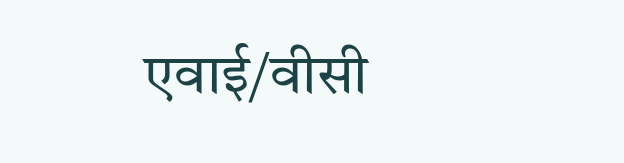एवाई/वीसी